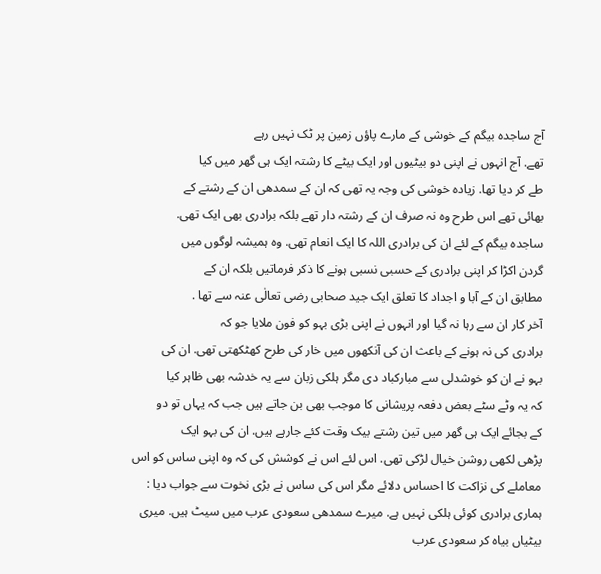آج ساجدہ بیگم کے خوشی کے مارے پاؤں زمین پر ٹک نہیں رہے
تھے. آج انہوں نے اپنی دو بیٹیوں اور ایک بیٹے کا رشتہ ایک ہی گھر میں کیا
طے کر دیا تھا. زیادہ خوشی کی وجہ یہ تھی کہ ان کے سمدھی ان کے رشتے کے
بهائی تهے اس طرح وہ نہ صرف ان کے رشتہ دار تھے بلکہ برادری بھی ایک تهی.
ساجدہ بیگم کے لئے ان کی برادری اللہ کا ایک انعام تهی. وہ ہمیشہ لوگوں میں
گردن اکڑا کر اپنی برادری کے حسبی نسبی ہونے کا ذکر فرماتیں بلکہ ان کے
مطابق ان کے آبا و اجداد کا تعلق ایک جید صحابی رضی تعالٰی عنہ سے تها .
آخر کار ان سے رہا نہ گیا اور انہوں نے اپنی بڑی بہو کو فون ملایا جو کہ
برادری کی نہ ہونے کے باعث ان کی آنکھوں میں خار کی طرح کهٹکهتی تهی. ان کی
بہو نے ان کو خوشدلی سے مبارکباد دی مگر ہلکی زبان سے یہ خدشہ بھی ظاہر کیا
کہ یہ وٹے سٹے بعض دفعہ پریشانی کا موجب بهی بن جاتے ہیں جب کہ یہاں تو دو
کے بجائے ایک ہی گهر میں تین رشتے بیک وقت کئے جارہے ہیں. ان کی بہو ایک
پڑهی لکھی روشن خیال لڑکی تھی. اس لئے اس نے کوشش کی کہ وہ اپنی ساس کو اس
معاملے کی نزاکت کا احساس دلائے مگر اس کی ساس نے بڑی نخوت سے جواب دیا :
ہماری برادری کوئی ہلکی نہیں ہے. میرے سمدھی سعودی عرب میں سیٹ ہیں. میری
بیٹیاں بیاه کر سعودی عرب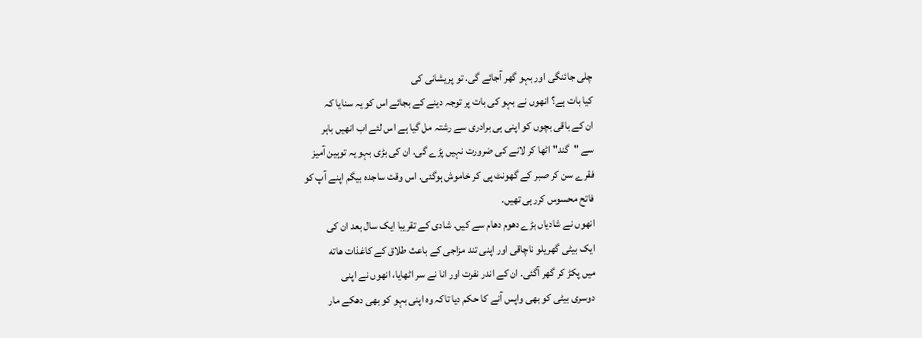چلی جائنگی اور بہو گهر آجائے گی. تو پریشانی کی
کیا بات ہے؟ انهوں نے بہو کی بات پر توجہ دینے کے بجائے اس کو یہ سنایا کہ
ان کے باقی بچوں کو اپنی ہی برادری سے رشتہ مل گیا ہے اس لئے اب انهیں باہر
سے "گند" اٹھا کر لانے کی ضرورت نہیں پڑے گی. ان کی بڑی بہو یہ توہین آمیز
فقرے سن کر صبر کے گهونٹ پی کر خاموش ہوگئی. اس وقت ساجدہ بیگم اپنے آپ کو
فاتح محسوس کررہی تهیں.
انهوں نے شادیاں بڑے دهوم دهام سے کیں. شادی کے تقریبا ایک سال بعد ان کی
ایک بیٹی گهریلو ناچاقی اور اپنی تند مزاجی کے باعث طلاق کے کاغذات هاته
میں پکڑ کر گهر آگئی. ان کے اندر نفرت اور انا نے سر اٹھایا، انهوں نے اپنی
دوسری بیٹی کو بھی واپس آنے کا حکم دیا تاکہ وہ اپنی بہو کو بھی دهکے مار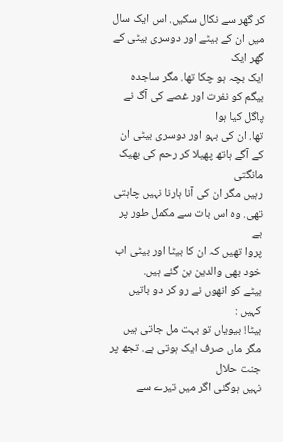کر گهر سے نکال سکیں. اس ایک سال میں ان کے بیٹے اور دوسری بیٹی کے گھر ایک
ایک بچہ ہو چکا تھا. مگر ساجدہ بیگم کو نفرت اور غصے کی آگ نے پاگل کیا ہوا
تھا. ان کی بہو اور دوسری بیٹی ان کے آگے ہاتھ پھیلا کر رحم کی بهیک مانگتی
رہیں مگر ان کی آنا ہارنا نہیں چاہتی تھی. وہ اس بات سے مکمل طور پر بے
پروا تهیں کہ ان کا بیٹا اور بیٹی اب خود بھی والدین بن گئے ہیں.
بیٹے کو انهوں نے رو کر دو باتیں کہیں :
بیٹا! بیویاں تو بہت مل جاتی ہیں مگر ماں صرف ایک ہوتی ہے. تجھ پر جنت حلال
نہیں ہوگئی اگر میں تیرے سے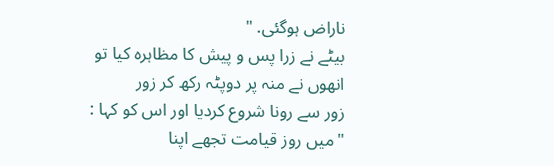ناراض ہوگئی. "
بیٹے نے زرا پس و پیش کا مظاہرہ کیا تو انهوں نے منہ پر دوپٹہ رکھ کر زور
زور سے رونا شروع کردیا اور اس کو کہا :
"میں روز قیامت تجھے اپنا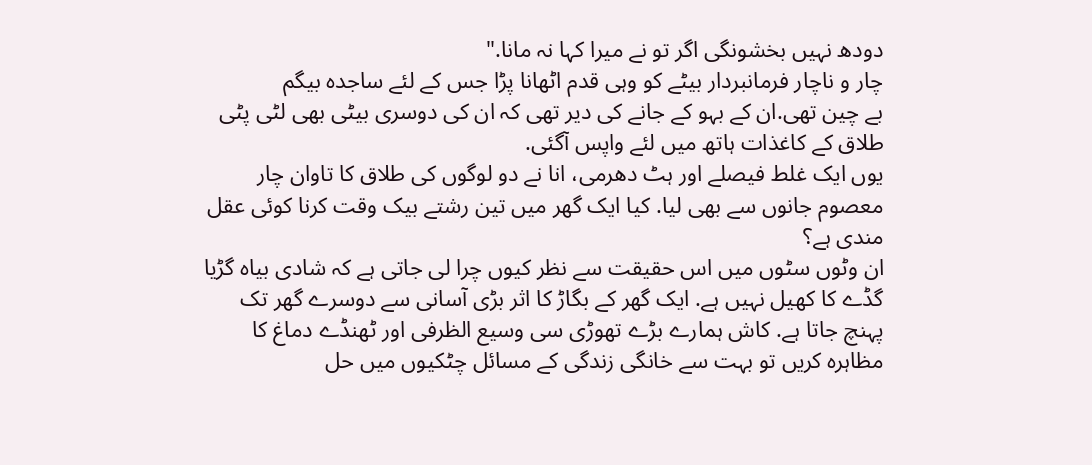دودھ نہیں بخشونگی اگر تو نے میرا کہا نہ مانا."
چار و ناچار فرمانبردار بیٹے کو وہی قدم اٹھانا پڑا جس کے لئے ساجدہ بیگم
بے چین تهی.ان کے بہو کے جانے کی دیر تھی کہ ان کی دوسری بیٹی بھی لٹی پٹی
طلاق کے کاغذات ہاتھ میں لئے واپس آگئی.
یوں ایک غلط فیصلے اور ہٹ دھرمی، انا نے دو لوگوں کی طلاق کا تاوان چار
معصوم جانوں سے بھی لیا. کیا ایک گهر میں تین رشتے بیک وقت کرنا کوئی عقل
مندی ہے؟
ان وٹوں سٹوں میں اس حقیقت سے نظر کیوں چرا لی جاتی ہے کہ شادی بیاہ گڑیا
گڈے کا کهیل نہیں ہے. ایک گهر کے بگاڑ کا اثر بڑی آسانی سے دوسرے گهر تک
پہنچ جاتا ہے. کاش ہمارے بڑے تهوڑی سی وسیع الظرفی اور ٹھنڈے دماغ کا
مظاہرہ کریں تو بہت سے خانگی زندگی کے مسائل چٹکیوں میں حل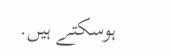ہوسکتے ہیں.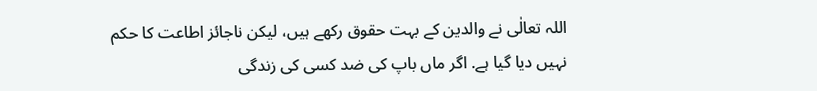اللہ تعالٰی نے والدین کے بہت حقوق رکھے ہیں، لیکن ناجائز اطاعت کا حکم
نہیں دیا گیا ہے. اگر ماں باپ کی ضد کسی کی زندگی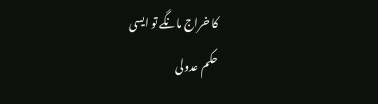کا خراج مانگے تو ایسی
حکم عدولی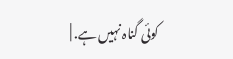کوئی گناہ نہیں ہے. |